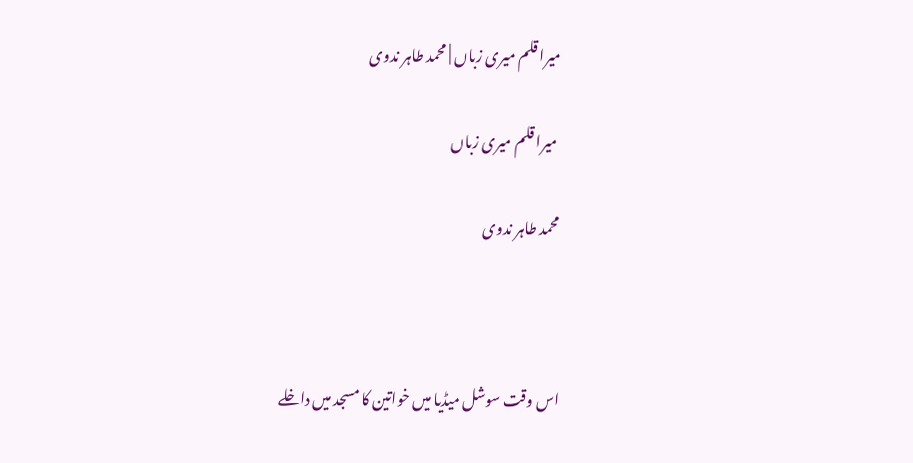میرا قلم میری زباں | محمد طاہر ندوی

 میرا قلم میری زباں

محمد طاہر ندوی



اس وقت سوشل میڈیا میں خواتین کا مسجد میں داخلے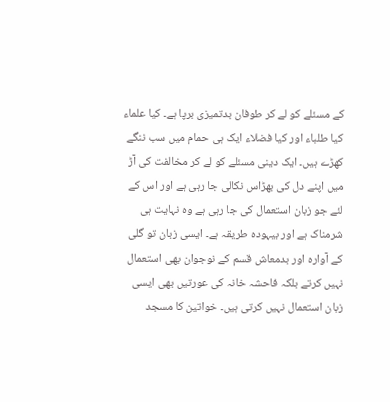کے مسئلے کو لے کر طوفان بدتمیزی برپا ہے۔ کیا علماء کیا طلباء اور کیا فضلاء ایک ہی حمام میں سب ننگے کھڑے ہیں۔ ایک دینی مسئلے کو لے کر مخالفت کی آڑ میں اپنے دل کی بھڑاس نکالی جا رہی ہے اور اس کے لئے جو زبان استعمال کی جا رہی ہے وہ نہایت ہی شرمناک ہے اور بیہودہ طریقہ ہے۔ ایسی زبان تو گلی کے آوارہ اور بدمعاش قسم کے نوجوان بھی استعمال نہیں کرتے بلکہ فاحشہ خانہ کی عورتیں بھی ایسی زبان استعمال نہیں کرتی ہیں۔ خواتین کا مسجد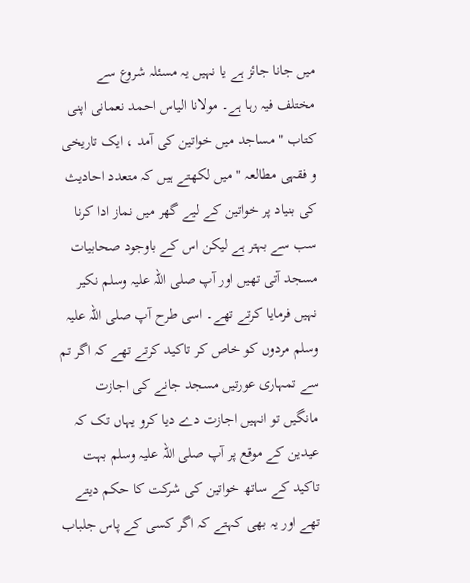میں جانا جائز ہے یا نہیں یہ مسئلہ شروع سے مختلف فیہ رہا ہے۔ مولانا الیاس احمد نعمانی اپنی کتاب " مساجد میں خواتین کی آمد ، ایک تاریخی و فقہی مطالعہ " میں لکھتے ہیں کہ متعدد احادیث کی بنیاد پر خواتین کے لیے گھر میں نماز ادا کرنا سب سے بہتر ہے لیکن اس کے باوجود صحابیات مسجد آتی تھیں اور آپ صلی اللہ علیہ وسلم نکیر نہیں فرمایا کرتے تھے۔ اسی طرح آپ صلی اللہ علیہ وسلم مردوں کو خاص کر تاکید کرتے تھے کہ اگر تم سے تمہاری عورتیں مسجد جانے کی اجازت مانگیں تو انہیں اجازت دے دیا کرو یہاں تک کہ عیدین کے موقع پر آپ صلی اللہ علیہ وسلم بہت تاکید کے ساتھ خواتین کی شرکت کا حکم دیتے تھے اور یہ بھی کہتے کہ اگر کسی کے پاس جلباب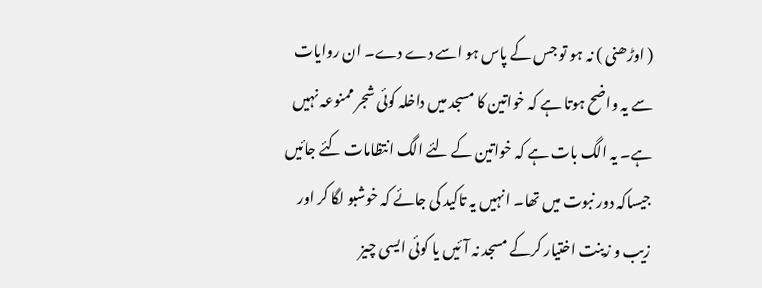( اوڑھنی ) نہ ہو تو جس کے پاس ہو اسے دے دے۔ ان روایات سے یہ واضح ہوتا ہے کہ خواتین کا مسجد میں داخلہ کوئی شجر ممنوعہ نہیں ہے۔ یہ الگ بات ہے کہ خواتین کے لئے الگ انتظامات کئے جائیں جیساکہ دور نبوت میں تھا۔ انہیں یہ تاکید کی جائے کہ خوشبو لگا کر اور زیب و زینت اختیار کرکے مسجد نہ آئیں یا کوئی ایسی چیز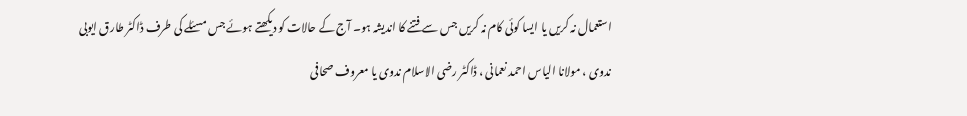استعمال نہ کریں یا ایسا کوئی کام نہ کریں جس سے فتنے کا اندیشہ ہو۔ آج کے حالات کو دیکھتے ہوئے جس مسئلے کی طرف ڈاکٹر طارق ایوبی ندوی ، مولانا الیاس احمد نعمانی ، ڈاکٹر رضی الاسلام ندوی یا معروف صحافی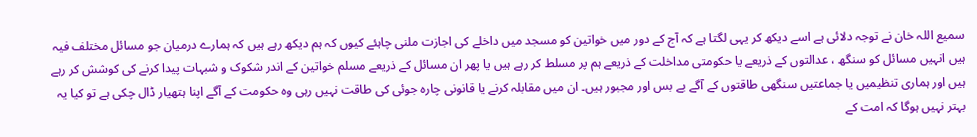سمیع اللہ خان نے توجہ دلائی ہے اسے دیکھ کر یہی لگتا ہے کہ آج کے دور میں خواتین کو مسجد میں داخلے کی اجازت ملنی چاہئے کیوں کہ ہم دیکھ رہے ہیں کہ ہمارے درمیان جو مسائل مختلف فیہ ہیں انہیں مسائل کو سنگھ ، عدالتوں کے ذریعے یا حکومتی مداخلت کے ذریعے ہم پر مسلط کر رہے ہیں یا پھر ان مسائل کے ذریعے مسلم خواتین کے اندر شکوک و شبہات پیدا کرنے کی کوشش کر رہے ہیں اور ہماری تنظیمیں یا جماعتیں سنگھی طاقتوں کے آگے بے بس اور مجبور ہیں۔ ان میں مقابلہ کرنے یا قانونی چارہ جوئی کی طاقت نہیں رہی وہ حکومت کے آگے اپنا ہتھیار ڈال چکی ہے تو کیا یہ بہتر نہیں ہوگا کہ امت کے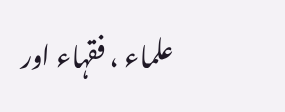علماء ، فقہاء اور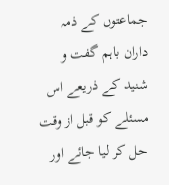جماعتوں کے ذمہ داران باہم گفت و شنید کے ذریعے اس مسئلے کو قبل از وقت حل کر لیا جائے اور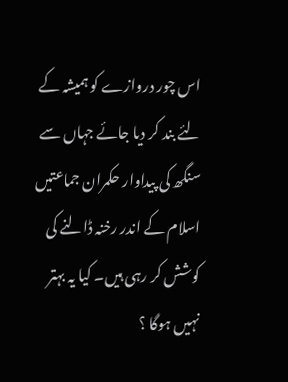اس چور دروازے کو ہمیشہ کے لئے بند کر دیا جائے جہاں سے سنگھ کی پیداوار حکمران جماعتیں اسلام کے اندر رخنہ ڈالنے کی کوشش کر رہی ہیں۔ کیا یہ بہتر نہیں ہوگا ؟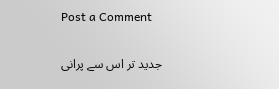Post a Comment

جدید تر اس سے پرانی